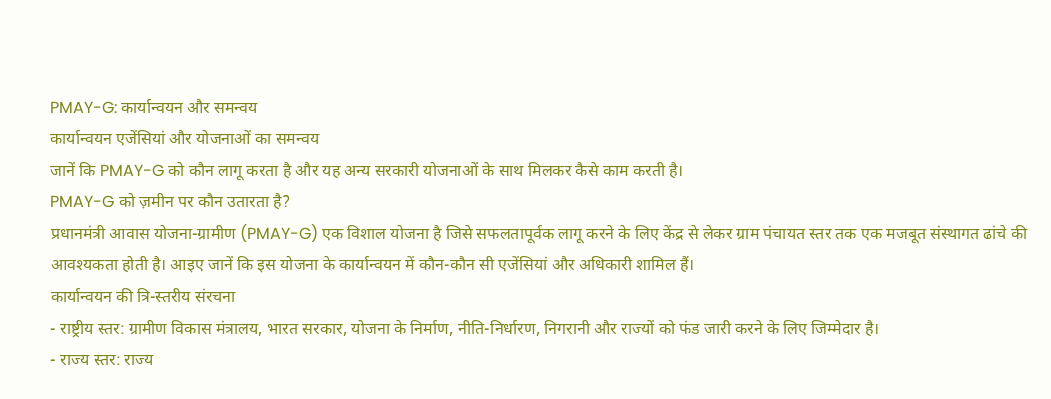PMAY-G: कार्यान्वयन और समन्वय
कार्यान्वयन एजेंसियां और योजनाओं का समन्वय
जानें कि PMAY-G को कौन लागू करता है और यह अन्य सरकारी योजनाओं के साथ मिलकर कैसे काम करती है।
PMAY-G को ज़मीन पर कौन उतारता है?
प्रधानमंत्री आवास योजना-ग्रामीण (PMAY-G) एक विशाल योजना है जिसे सफलतापूर्वक लागू करने के लिए केंद्र से लेकर ग्राम पंचायत स्तर तक एक मजबूत संस्थागत ढांचे की आवश्यकता होती है। आइए जानें कि इस योजना के कार्यान्वयन में कौन-कौन सी एजेंसियां और अधिकारी शामिल हैं।
कार्यान्वयन की त्रि-स्तरीय संरचना
- राष्ट्रीय स्तर: ग्रामीण विकास मंत्रालय, भारत सरकार, योजना के निर्माण, नीति-निर्धारण, निगरानी और राज्यों को फंड जारी करने के लिए जिम्मेदार है।
- राज्य स्तर: राज्य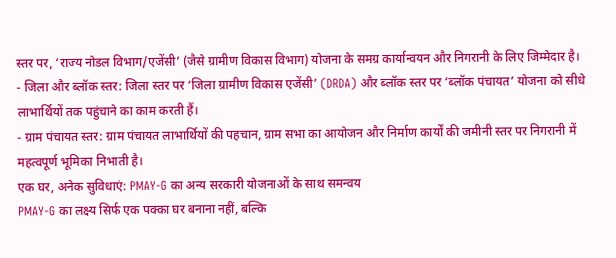स्तर पर, ‘राज्य नोडल विभाग/एजेंसी’ (जैसे ग्रामीण विकास विभाग) योजना के समग्र कार्यान्वयन और निगरानी के लिए जिम्मेदार है।
- जिला और ब्लॉक स्तर: जिला स्तर पर ‘जिला ग्रामीण विकास एजेंसी’ (DRDA) और ब्लॉक स्तर पर ‘ब्लॉक पंचायत’ योजना को सीधे लाभार्थियों तक पहुंचाने का काम करती हैं।
- ग्राम पंचायत स्तर: ग्राम पंचायत लाभार्थियों की पहचान, ग्राम सभा का आयोजन और निर्माण कार्यों की जमीनी स्तर पर निगरानी में महत्वपूर्ण भूमिका निभाती है।
एक घर, अनेक सुविधाएं: PMAY-G का अन्य सरकारी योजनाओं के साथ समन्वय
PMAY-G का लक्ष्य सिर्फ एक पक्का घर बनाना नहीं, बल्कि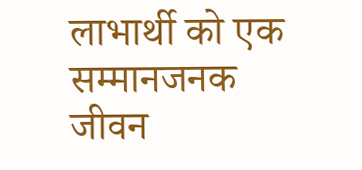लाभार्थी को एक सम्मानजनक जीवन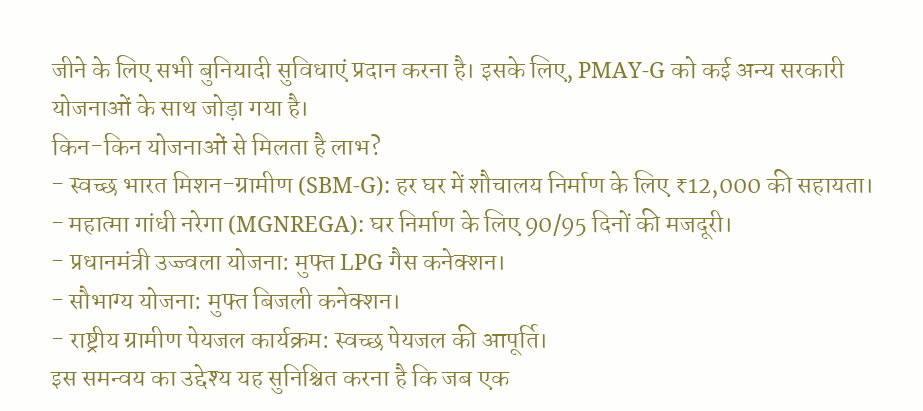जीने के लिए सभी बुनियादी सुविधाएं प्रदान करना है। इसके लिए, PMAY-G को कई अन्य सरकारी योजनाओं के साथ जोड़ा गया है।
किन-किन योजनाओं से मिलता है लाभ?
- स्वच्छ भारत मिशन-ग्रामीण (SBM-G): हर घर में शौचालय निर्माण के लिए ₹12,000 की सहायता।
- महात्मा गांधी नरेगा (MGNREGA): घर निर्माण के लिए 90/95 दिनों की मजदूरी।
- प्रधानमंत्री उज्ज्वला योजना: मुफ्त LPG गैस कनेक्शन।
- सौभाग्य योजना: मुफ्त बिजली कनेक्शन।
- राष्ट्रीय ग्रामीण पेयजल कार्यक्रम: स्वच्छ पेयजल की आपूर्ति।
इस समन्वय का उद्देश्य यह सुनिश्चित करना है कि जब एक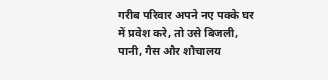गरीब परिवार अपने नए पक्के घर में प्रवेश करे, तो उसे बिजली, पानी, गैस और शौचालय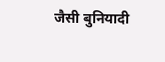जैसी बुनियादी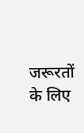जरूरतों के लिए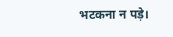भटकना न पड़े।